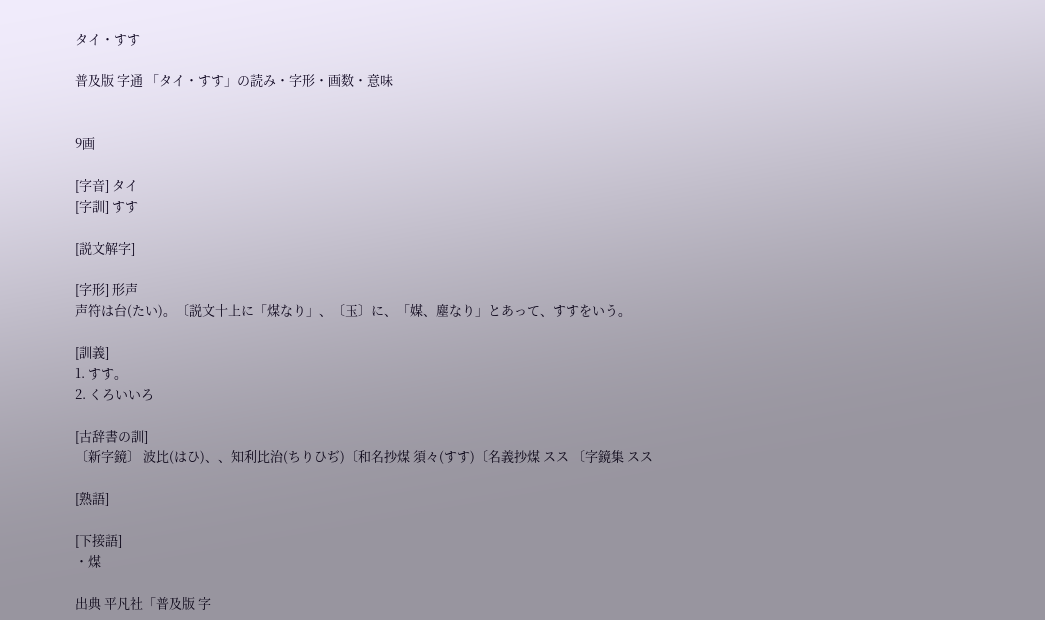タイ・すす

普及版 字通 「タイ・すす」の読み・字形・画数・意味


9画

[字音] タイ
[字訓] すす

[説文解字]

[字形] 形声
声符は台(たい)。〔説文十上に「煤なり」、〔玉〕に、「媒、塵なり」とあって、すすをいう。

[訓義]
1. すす。
2. くろいいろ

[古辞書の訓]
〔新字鏡〕 波比(はひ)、、知利比治(ちりひぢ)〔和名抄煤 須々(すす)〔名義抄煤 スス 〔字鏡集 スス

[熟語]

[下接語]
・煤

出典 平凡社「普及版 字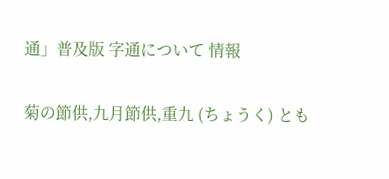通」普及版 字通について 情報

菊の節供,九月節供,重九 (ちょうく) とも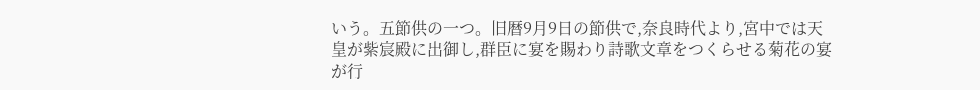いう。五節供の一つ。旧暦9月9日の節供で,奈良時代より,宮中では天皇が紫宸殿に出御し,群臣に宴を賜わり詩歌文章をつくらせる菊花の宴が行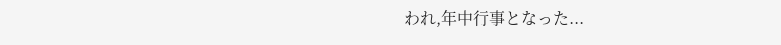われ,年中行事となった...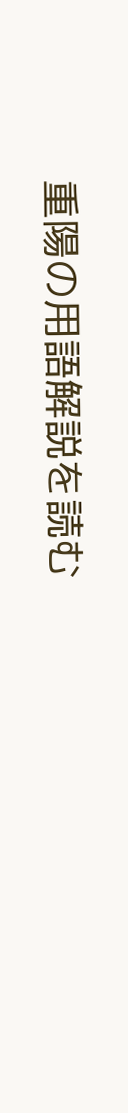重陽の用語解説を読む